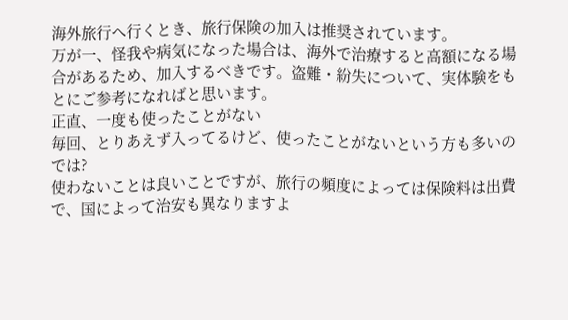海外旅行へ行くとき、旅行保険の加入は推奨されています。
万が一、怪我や病気になった場合は、海外で治療すると高額になる場合があるため、加入するべきです。盗難・紛失について、実体験をもとにご参考になればと思います。
正直、一度も使ったことがない
毎回、とりあえず入ってるけど、使ったことがないという方も多いのでは?
使わないことは良いことですが、旅行の頻度によっては保険料は出費で、国によって治安も異なりますよ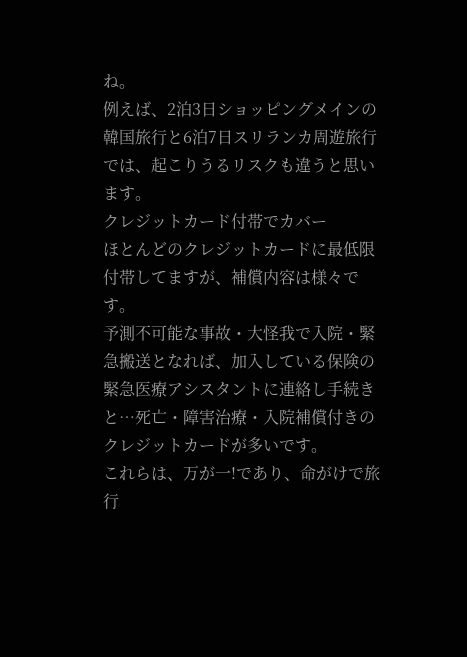ね。
例えば、2泊3日ショッピングメインの韓国旅行と6泊7日スリランカ周遊旅行では、起こりうるリスクも違うと思います。
クレジットカード付帯でカバー
ほとんどのクレジットカードに最低限付帯してますが、補償内容は様々です。
予測不可能な事故・大怪我で入院・緊急搬送となれば、加入している保険の緊急医療アシスタントに連絡し手続きと…死亡・障害治療・入院補償付きのクレジットカードが多いです。
これらは、万が一!であり、命がけで旅行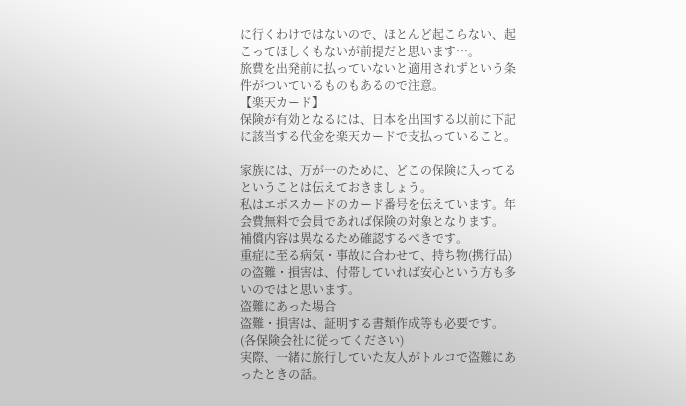に行くわけではないので、ほとんど起こらない、起こってほしくもないが前提だと思います…。
旅費を出発前に払っていないと適用されずという条件がついているものもあるので注意。
【楽天カード】
保険が有効となるには、日本を出国する以前に下記に該当する代金を楽天カードで支払っていること。

家族には、万が一のために、どこの保険に入ってるということは伝えておきましょう。
私はエポスカードのカード番号を伝えています。年会費無料で会員であれば保険の対象となります。
補償内容は異なるため確認するべきです。
重症に至る病気・事故に合わせて、持ち物(携行品)の盗難・損害は、付帯していれば安心という方も多いのではと思います。
盗難にあった場合
盗難・損害は、証明する書類作成等も必要です。(各保険会社に従ってください)
実際、一緒に旅行していた友人がトルコで盗難にあったときの話。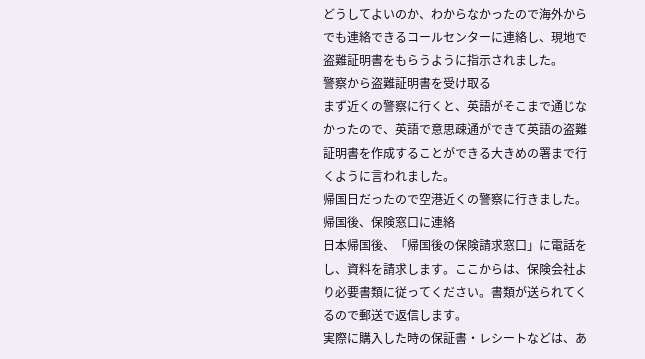どうしてよいのか、わからなかったので海外からでも連絡できるコールセンターに連絡し、現地で盗難証明書をもらうように指示されました。
警察から盗難証明書を受け取る
まず近くの警察に行くと、英語がそこまで通じなかったので、英語で意思疎通ができて英語の盗難証明書を作成することができる大きめの署まで行くように言われました。
帰国日だったので空港近くの警察に行きました。
帰国後、保険窓口に連絡
日本帰国後、「帰国後の保険請求窓口」に電話をし、資料を請求します。ここからは、保険会社より必要書類に従ってください。書類が送られてくるので郵送で返信します。
実際に購入した時の保証書・レシートなどは、あ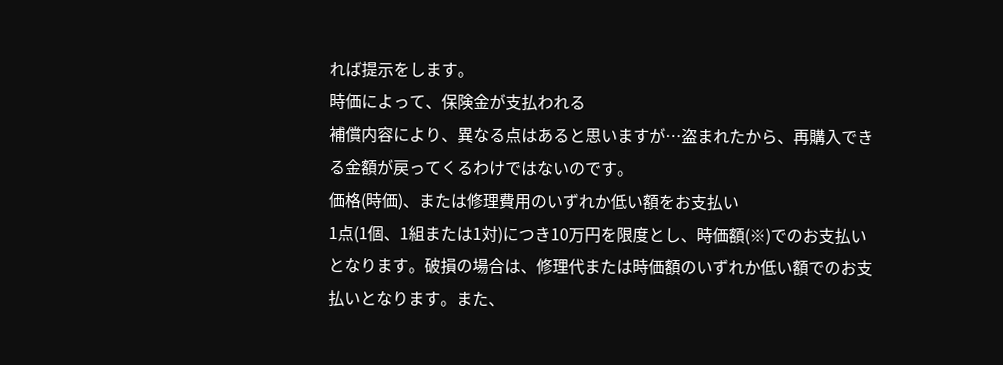れば提示をします。
時価によって、保険金が支払われる
補償内容により、異なる点はあると思いますが…盗まれたから、再購入できる金額が戻ってくるわけではないのです。
価格(時価)、または修理費用のいずれか低い額をお支払い
1点(1個、1組または1対)につき10万円を限度とし、時価額(※)でのお支払いとなります。破損の場合は、修理代または時価額のいずれか低い額でのお支払いとなります。また、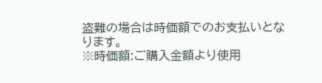盗難の場合は時価額でのお支払いとなります。
※時価額:ご購入金額より使用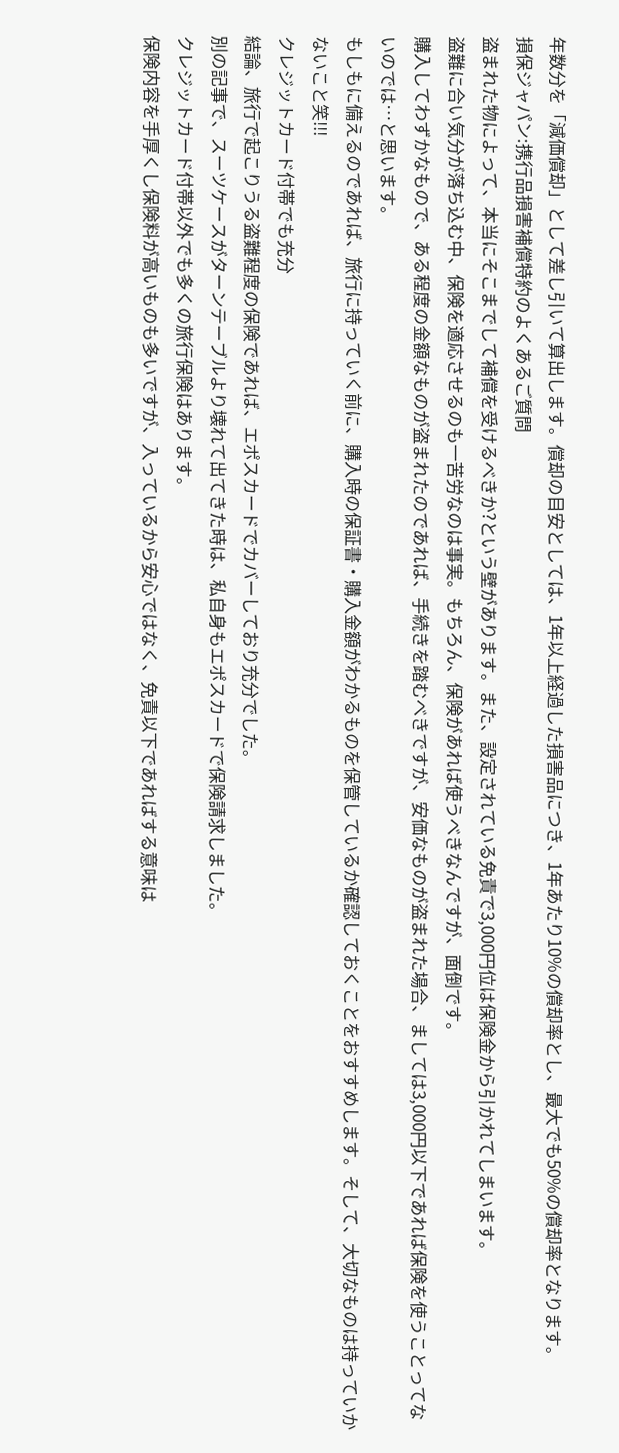年数分を「減価償却」として差し引いて算出します。償却の目安としては、1年以上経過した損害品につき、1年あたり10%の償却率とし、最大でも50%の償却率となります。
損保ジャパン:携行品損害補償特約のよくあるご質問
盗まれた物によって、本当にそこまでして補償を受けるべきか?という壁があります。また、設定されている免責で3,000円位は保険金から引かれてしまいます。
盗難に合い気分が落ち込む中、保険を適応させるのも一苦労なのは事実。もちろん、保険があれば使うべきなんですが、面倒です。
購入してわずかなもので、ある程度の金額なものが盗まれたのであれば、手続きを踏むべきですが、安価なものが盗まれた場合、ましては3,000円以下であれば保険を使うことってないのでは…と思います。
もしもに備えるのであれば、旅行に持っていく前に、購入時の保証書・購入金額がわかるものを保管しているか確認しておくことをおすすめします。そして、大切なものは持っていかないこと笑!!!
クレジットカード付帯でも充分
結論、旅行で起こりうる盗難程度の保険であれば、エポスカードでカバーしており充分でした。
別の記事で、スーツケースがターンテーブルより壊れて出てきた時は、私自身もエポスカードで保険請求しました。
クレジットカード付帯以外でも多くの旅行保険はあります。
保険内容を手厚くし保険料が高いものも多いですが、入っているから安心ではなく、免責以下であればする意味は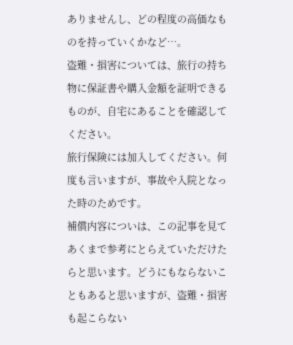ありませんし、どの程度の高価なものを持っていくかなど…。
盗難・損害については、旅行の持ち物に保証書や購入金額を証明できるものが、自宅にあることを確認してください。
旅行保険には加入してください。何度も言いますが、事故や入院となった時のためです。
補償内容についは、この記事を見てあくまで参考にとらえていただけたらと思います。どうにもならないこともあると思いますが、盗難・損害も起こらない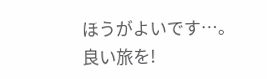ほうがよいです…。
良い旅を!